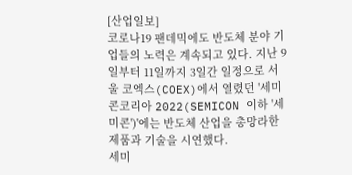[산업일보]
코로나19 팬데믹에도 반도체 분야 기업들의 노력은 계속되고 있다. 지난 9일부터 11일까지 3일간 일정으로 서울 코엑스(COEX)에서 열렸던 '세미콘코리아 2022(SEMICON 이하 '세미콘')'에는 반도체 산업을 총망라한 제품과 기술을 시연했다.
세미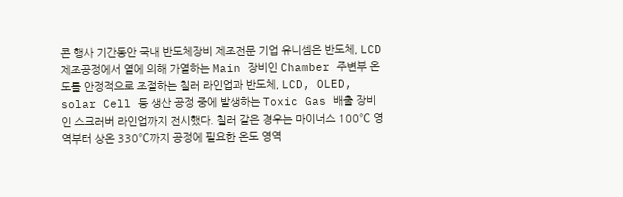콘 행사 기간동안 국내 반도체장비 제조전문 기업 유니셈은 반도체, LCD 제조공정에서 열에 의해 가열하는 Main 장비인 Chamber 주변부 온도를 안정적으로 조절하는 칠러 라인업과 반도체, LCD, OLED, solar Cell 등 생산 공정 중에 발생하는 Toxic Gas 배출 장비인 스크러버 라인업까지 전시했다. 칠러 같은 경우는 마이너스 100℃ 영역부터 상온 330℃까지 공정에 필요한 온도 영역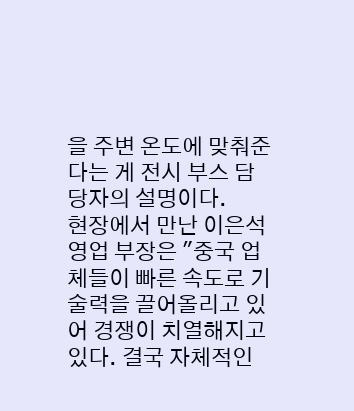을 주변 온도에 맞춰준다는 게 전시 부스 담당자의 설명이다.
현장에서 만난 이은석 영업 부장은 "중국 업체들이 빠른 속도로 기술력을 끌어올리고 있어 경쟁이 치열해지고 있다. 결국 자체적인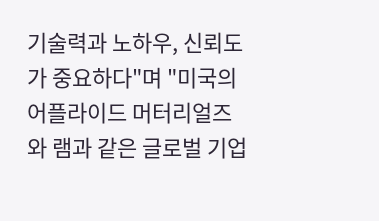기술력과 노하우, 신뢰도가 중요하다"며 "미국의 어플라이드 머터리얼즈와 램과 같은 글로벌 기업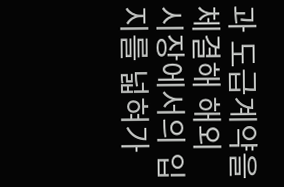과 도급계약을 체결해 해외 시장에서의 입지를 넓혀가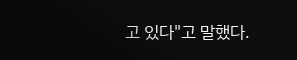고 있다"고 말했다.